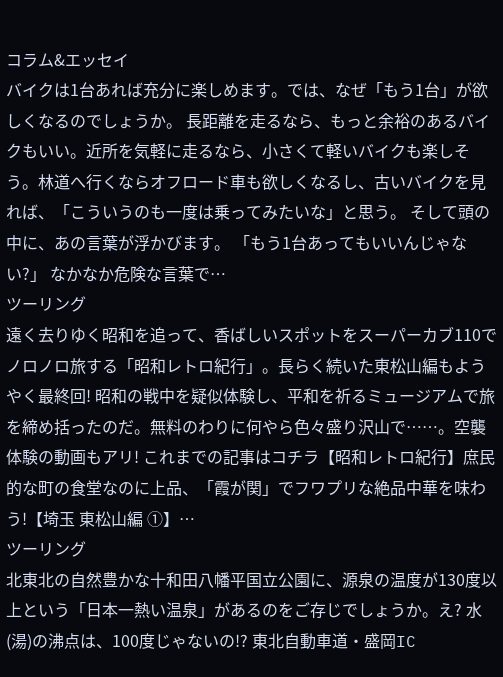コラム&エッセイ
バイクは1台あれば充分に楽しめます。では、なぜ「もう1台」が欲しくなるのでしょうか。 長距離を走るなら、もっと余裕のあるバイクもいい。近所を気軽に走るなら、小さくて軽いバイクも楽しそう。林道へ行くならオフロード車も欲しくなるし、古いバイクを見れば、「こういうのも一度は乗ってみたいな」と思う。 そして頭の中に、あの言葉が浮かびます。 「もう1台あってもいいんじゃない?」 なかなか危険な言葉で…
ツーリング
遠く去りゆく昭和を追って、香ばしいスポットをスーパーカブ110でノロノロ旅する「昭和レトロ紀行」。長らく続いた東松山編もようやく最終回! 昭和の戦中を疑似体験し、平和を祈るミュージアムで旅を締め括ったのだ。無料のわりに何やら色々盛り沢山で……。空襲体験の動画もアリ! これまでの記事はコチラ【昭和レトロ紀行】庶民的な町の食堂なのに上品、「霞が関」でフワプリな絶品中華を味わう!【埼玉 東松山編 ①】…
ツーリング
北東北の自然豊かな十和田八幡平国立公園に、源泉の温度が130度以上という「日本一熱い温泉」があるのをご存じでしょうか。え? 水(湯)の沸点は、100度じゃないの!? 東北自動車道・盛岡IC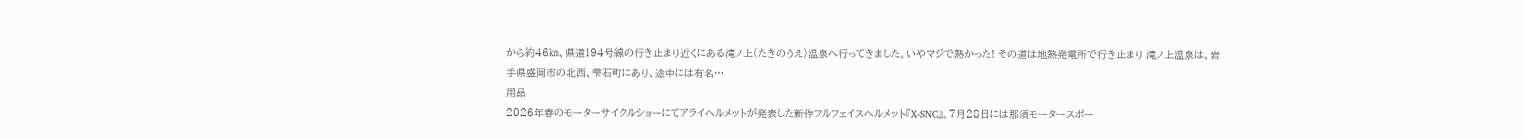から約46㎞、県道194号線の行き止まり近くにある滝ノ上(たきのうえ)温泉へ行ってきました。いやマジで熱かった! その道は地熱発電所で行き止まり 滝ノ上温泉は、岩手県盛岡市の北西、雫石町にあり、途中には有名…
用品
2026年春のモーターサイクルショーにてアライヘルメットが発表した新作フルフェイスヘルメット『X-SNC』。7月28日には那須モータースポー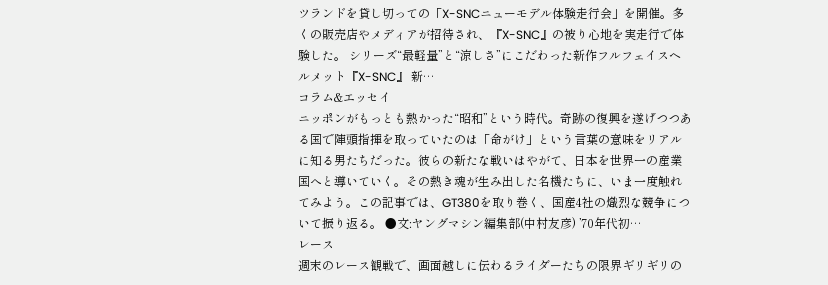ツランドを貸し切っての「X-SNCニューモデル体験走行会」を開催。多くの販売店やメディアが招待され、『X-SNC』の被り心地を実走行で体験した。 シリーズ“最軽量”と“涼しさ”にこだわった新作フルフェイスヘルメット『X-SNC』 新…
コラム&エッセイ
ニッポンがもっとも熱かった“昭和”という時代。奇跡の復興を遂げつつある国で陣頭指揮を取っていたのは「命がけ」という言葉の意味をリアルに知る男たちだった。彼らの新たな戦いはやがて、日本を世界一の産業国へと導いていく。その熱き魂が生み出した名機たちに、いま一度触れてみよう。この記事では、GT380を取り巻く、国産4社の熾烈な競争について振り返る。 ●文:ヤングマシン編集部(中村友彦) ’70年代初…
レース
週末のレース観戦で、画面越しに伝わるライダーたちの限界ギリギリの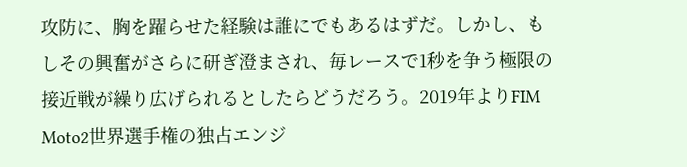攻防に、胸を躍らせた経験は誰にでもあるはずだ。しかし、もしその興奮がさらに研ぎ澄まされ、毎レースで1秒を争う極限の接近戦が繰り広げられるとしたらどうだろう。2019年よりFIM Moto2世界選手権の独占エンジ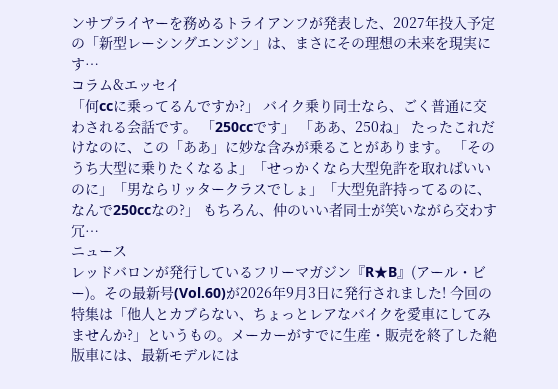ンサプライヤーを務めるトライアンフが発表した、2027年投入予定の「新型レーシングエンジン」は、まさにその理想の未来を現実にす…
コラム&エッセイ
「何ccに乗ってるんですか?」 バイク乗り同士なら、ごく普通に交わされる会話です。 「250ccです」 「ああ、250ね」 たったこれだけなのに、この「ああ」に妙な含みが乗ることがあります。 「そのうち大型に乗りたくなるよ」「せっかくなら大型免許を取ればいいのに」「男ならリッタークラスでしょ」「大型免許持ってるのに、なんで250ccなの?」 もちろん、仲のいい者同士が笑いながら交わす冗…
ニュース
レッドバロンが発行しているフリーマガジン『R★B』(アール・ビー)。その最新号(Vol.60)が2026年9月3日に発行されました! 今回の特集は「他人とカブらない、ちょっとレアなバイクを愛車にしてみませんか?」というもの。メーカーがすでに生産・販売を終了した絶版車には、最新モデルには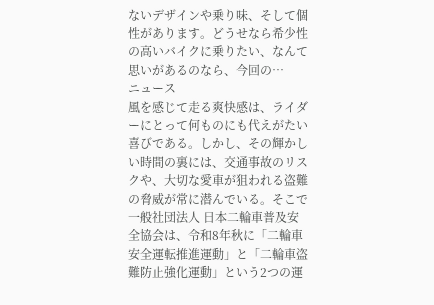ないデザインや乗り味、そして個性があります。どうせなら希少性の高いバイクに乗りたい、なんて思いがあるのなら、今回の…
ニュース
風を感じて走る爽快感は、ライダーにとって何ものにも代えがたい喜びである。しかし、その輝かしい時間の裏には、交通事故のリスクや、大切な愛車が狙われる盗難の脅威が常に潜んでいる。そこで一般社団法人 日本二輪車普及安全協会は、令和8年秋に「二輪車安全運転推進運動」と「二輪車盗難防止強化運動」という2つの運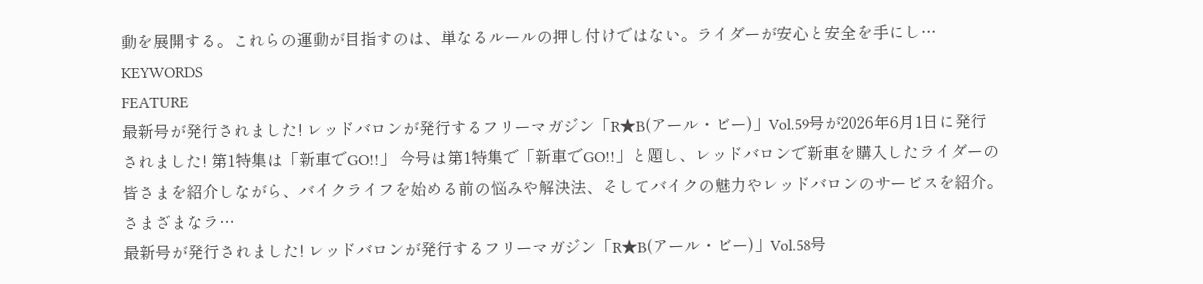動を展開する。これらの運動が目指すのは、単なるルールの押し付けではない。ライダーが安心と安全を手にし…
KEYWORDS
FEATURE
最新号が発行されました! レッドバロンが発行するフリーマガジン「R★B(アール・ビー)」Vol.59号が2026年6月1日に発行されました! 第1特集は「新車でGO!!」 今号は第1特集で「新車でGO!!」と題し、レッドバロンで新車を購入したライダーの皆さまを紹介しながら、バイクライフを始める前の悩みや解決法、そしてバイクの魅力やレッドバロンのサービスを紹介。 さまざまなラ…
最新号が発行されました! レッドバロンが発行するフリーマガジン「R★B(アール・ビー)」Vol.58号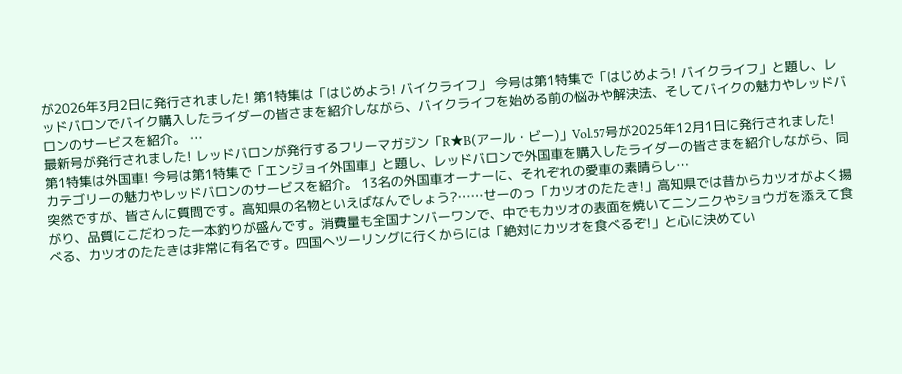が2026年3月2日に発行されました! 第1特集は「はじめよう! バイクライフ」 今号は第1特集で「はじめよう! バイクライフ」と題し、レッドバロンでバイク購入したライダーの皆さまを紹介しながら、バイクライフを始める前の悩みや解決法、そしてバイクの魅力やレッドバロンのサービスを紹介。 …
最新号が発行されました! レッドバロンが発行するフリーマガジン「R★B(アール・ビー)」Vol.57号が2025年12月1日に発行されました! 第1特集は外国車! 今号は第1特集で「エンジョイ外国車」と題し、レッドバロンで外国車を購入したライダーの皆さまを紹介しながら、同カテゴリーの魅力やレッドバロンのサービスを紹介。 13名の外国車オーナーに、それぞれの愛車の素晴らし…
突然ですが、皆さんに質問です。高知県の名物といえばなんでしょう?……せーのっ「カツオのたたき!」高知県では昔からカツオがよく揚がり、品質にこだわった一本釣りが盛んです。消費量も全国ナンバーワンで、中でもカツオの表面を焼いてニンニクやショウガを添えて食べる、カツオのたたきは非常に有名です。四国へツーリングに行くからには「絶対にカツオを食べるぞ!」と心に決めてい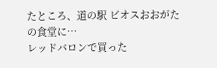たところ、道の駅 ビオスおおがたの食堂に…
レッドバロンで買った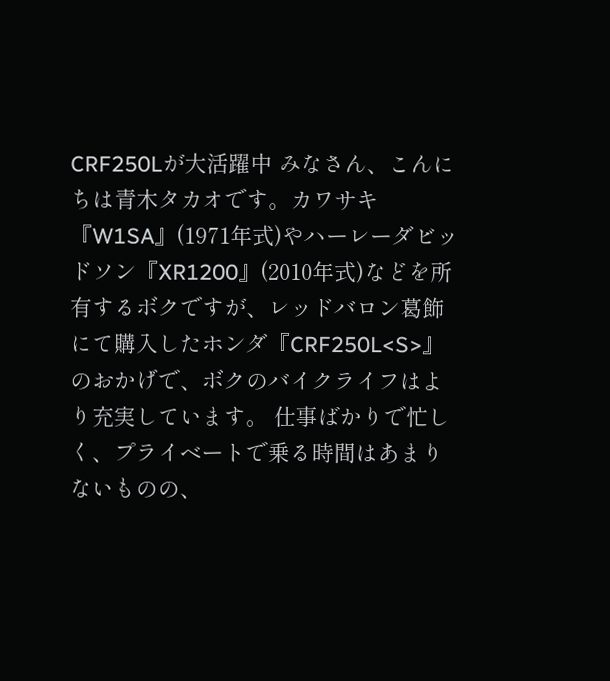CRF250Lが大活躍中 みなさん、こんにちは青木タカオです。カワサキ『W1SA』(1971年式)やハーレーダビッドソン『XR1200』(2010年式)などを所有するボクですが、レッドバロン葛飾にて購入したホンダ『CRF250L<S>』のおかげで、ボクのバイクライフはより充実しています。 仕事ばかりで忙しく、プライベートで乗る時間はあまりないものの、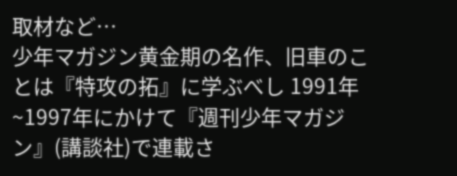取材など…
少年マガジン黄金期の名作、旧車のことは『特攻の拓』に学ぶべし 1991年~1997年にかけて『週刊少年マガジン』(講談社)で連載さ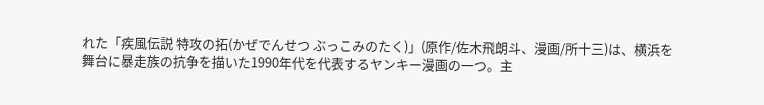れた「疾風伝説 特攻の拓(かぜでんせつ ぶっこみのたく)」(原作/佐木飛朗斗、漫画/所十三)は、横浜を舞台に暴走族の抗争を描いた1990年代を代表するヤンキー漫画の一つ。主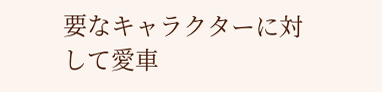要なキャラクターに対して愛車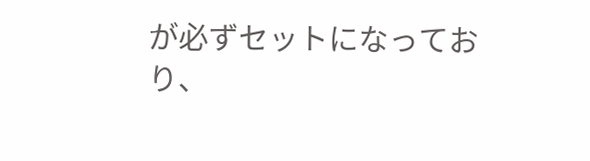が必ずセットになっており、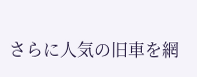さらに人気の旧車を網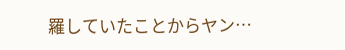羅していたことからヤン…